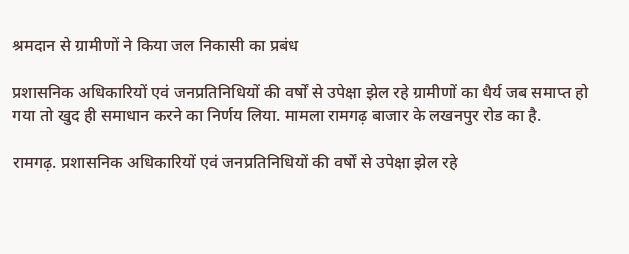श्रमदान से ग्रामीणों ने किया जल निकासी का प्रबंध

प्रशासनिक अधिकारियों एवं जनप्रतिनिधियों की वर्षों से उपेक्षा झेल रहे ग्रामीणों का धैर्य जब समाप्त हो गया तो खुद ही समाधान करने का निर्णय लिया. मामला रामगढ़ बाजार के लखनपुर रोड का है.

रामगढ़. प्रशासनिक अधिकारियों एवं जनप्रतिनिधियों की वर्षों से उपेक्षा झेल रहे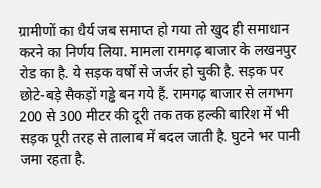ग्रामीणों का धैर्य जब समाप्त हो गया तो खुद ही समाधान करने का निर्णय लिया. मामला रामगढ़ बाजार के लखनपुर रोड का है. ये सड़क वर्षों से जर्जर हो चुकी है. सड़क पर छोटे-बड़े सैकड़ों गड्ढे बन गये हैं. रामगढ़ बाजार से लगभग 200 से 300 मीटर की दूरी तक तक हल्की बारिश में भी सड़क पूरी तरह से तालाब में बदल जाती है. घुटने भर पानी जमा रहता है.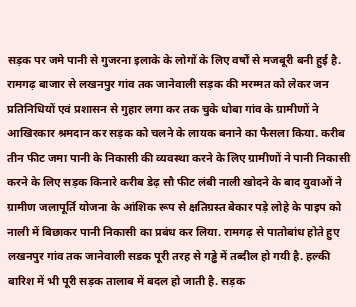सड़क पर जमे पानी से गुजरना इलाके के लोगों के लिए वर्षों से मजबूरी बनी हुई है. रामगढ़ बाजार से लखनपुर गांव तक जानेवाली सड़क की मरम्मत को लेकर जन प्रतिनिधियों एवं प्रशासन से गुहार लगा कर तक चुके धोबा गांव के ग्रामीणों ने आखिरकार श्रमदान कर सड़क को चलने के लायक बनाने का फैसला किया. करीब तीन फीट जमा पानी के निकासी की व्यवस्था करने के लिए ग्रामीणों ने पानी निकासी करने के लिए सड़क किनारे करीब डेढ़ सौ फीट लंबी नाली खोदने के बाद युवाओं ने ग्रामीण जलापूर्ति योजना के आंशिक रूप से क्षतिग्रस्त बेकार पड़े लोहे के पाइप को नाली में बिछाकर पानी निकासी का प्रबंध कर लिया. रामगढ़ से पातोबांध होते हुए लखनपुर गांव तक जानेवाली सडक पूरी तरह से गड्ढे में तब्दील हो गयी है. हल्की बारिश में भी पूरी सड़क तालाब में बदल हो जाती है. सड़क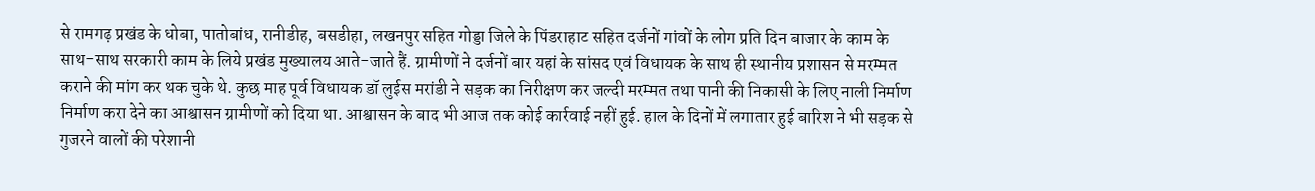से रामगढ़ प्रखंड के धोबा, पातोबांध, रानीडीह, बसडीहा, लखनपुर सहित गोड्डा जिले के पिंडराहाट सहित दर्जनों गांवों के लोग प्रति दिन बाजार के काम के साथ-साथ सरकारी काम के लिये प्रखंड मुख्यालय आते-जाते हैं. ग्रामीणों ने दर्जनों बार यहां के सांसद एवं विधायक के साथ ही स्थानीय प्रशासन से मरम्मत कराने की मांग कर थक चुके थे. कुछ माह पूर्व विधायक डॉ लुईस मरांडी ने सड़क का निरीक्षण कर जल्दी मरम्मत तथा पानी की निकासी के लिए नाली निर्माण निर्माण करा देने का आश्वासन ग्रामीणों को दिया था. आश्वासन के बाद भी आज तक कोई कार्रवाई नहीं हुई. हाल के दिनों में लगातार हुई बारिश ने भी सड़क से गुजरने वालों की परेशानी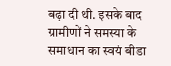बढ़ा दी थी. इसके बाद ग्रामीणों ने समस्या के समाधान का स्वयं बीडा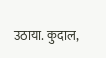उठाया. कुदाल,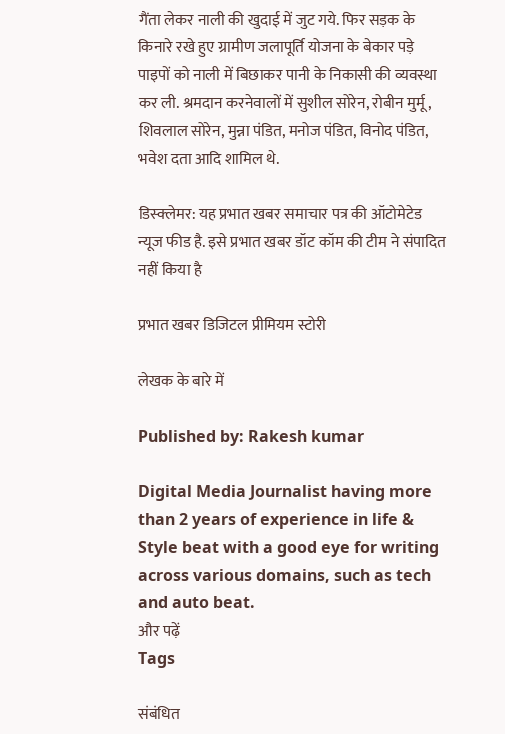गैंता लेकर नाली की खुदाई में जुट गये. फिर सड़क के किनारे रखे हुए ग्रामीण जलापूर्ति योजना के बेकार पड़े पाइपों को नाली में बिछाकर पानी के निकासी की व्यवस्था कर ली. श्रमदान करनेवालों में सुशील सोरेन, रोबीन मुर्मू, शिवलाल सोरेन, मुन्ना पंडित, मनोज पंडित, विनोद पंडित, भवेश दता आदि शामिल थे.

डिस्क्लेमर: यह प्रभात खबर समाचार पत्र की ऑटोमेटेड न्यूज फीड है. इसे प्रभात खबर डॉट कॉम की टीम ने संपादित नहीं किया है

प्रभात खबर डिजिटल प्रीमियम स्टोरी

लेखक के बारे में

Published by: Rakesh kumar

Digital Media Journalist having more than 2 years of experience in life & Style beat with a good eye for writing across various domains, such as tech and auto beat.
और पढ़ें
Tags

संबंधित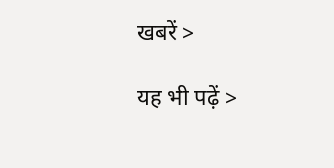खबरें >

यह भी पढ़ें >